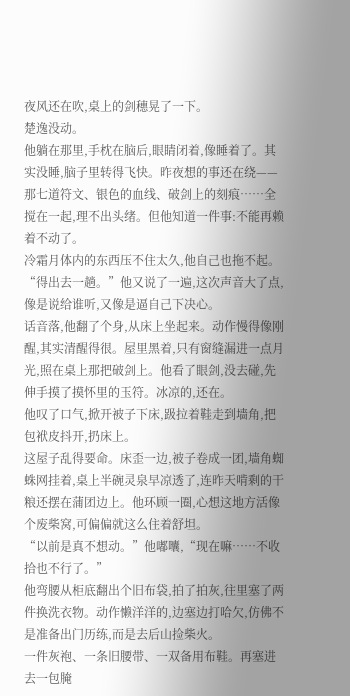夜风还在吹,桌上的剑穗晃了一下。
楚逸没动。
他躺在那里,手枕在脑后,眼睛闭着,像睡着了。其实没睡,脑子里转得飞快。昨夜想的事还在绕——那七道符文、银色的血线、破剑上的刻痕……全搅在一起,理不出头绪。但他知道一件事:不能再赖着不动了。
冷霜月体内的东西压不住太久,他自己也拖不起。
“得出去一趟。”他又说了一遍,这次声音大了点,像是说给谁听,又像是逼自己下决心。
话音落,他翻了个身,从床上坐起来。动作慢得像刚醒,其实清醒得很。屋里黑着,只有窗缝漏进一点月光,照在桌上那把破剑上。他看了眼剑,没去碰,先伸手摸了摸怀里的玉符。冰凉的,还在。
他叹了口气,掀开被子下床,趿拉着鞋走到墙角,把包袱皮抖开,扔床上。
这屋子乱得要命。床歪一边,被子卷成一团,墙角蜘蛛网挂着,桌上半碗灵泉早凉透了,连昨天啃剩的干粮还摆在蒲团边上。他环顾一圈,心想这地方活像个废柴窝,可偏偏就这么住着舒坦。
“以前是真不想动。”他嘟囔,“现在嘛……不收拾也不行了。”
他弯腰从柜底翻出个旧布袋,拍了拍灰,往里塞了两件换洗衣物。动作懒洋洋的,边塞边打哈欠,仿佛不是准备出门历练,而是去后山捡柴火。
一件灰袍、一条旧腰带、一双备用布鞋。再塞进去一包腌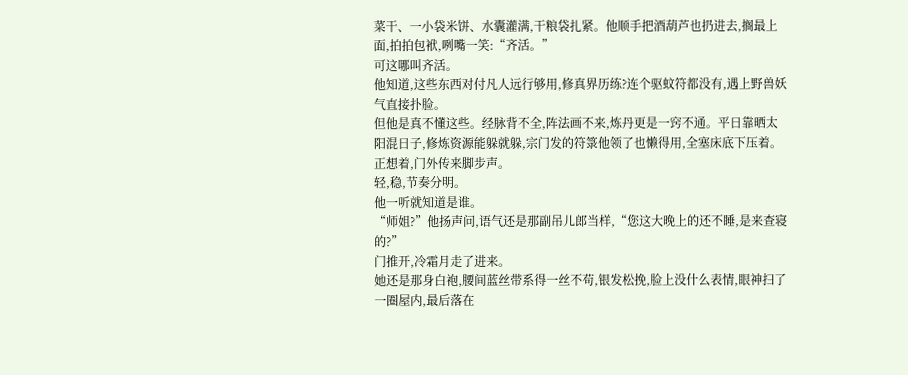菜干、一小袋米饼、水囊灌满,干粮袋扎紧。他顺手把酒葫芦也扔进去,搁最上面,拍拍包袱,咧嘴一笑:“齐活。”
可这哪叫齐活。
他知道,这些东西对付凡人远行够用,修真界历练?连个驱蚊符都没有,遇上野兽妖气直接扑脸。
但他是真不懂这些。经脉背不全,阵法画不来,炼丹更是一窍不通。平日靠晒太阳混日子,修炼资源能躲就躲,宗门发的符箓他领了也懒得用,全塞床底下压着。
正想着,门外传来脚步声。
轻,稳,节奏分明。
他一听就知道是谁。
“师姐?”他扬声问,语气还是那副吊儿郎当样,“您这大晚上的还不睡,是来查寝的?”
门推开,冷霜月走了进来。
她还是那身白袍,腰间蓝丝带系得一丝不苟,银发松挽,脸上没什么表情,眼神扫了一圈屋内,最后落在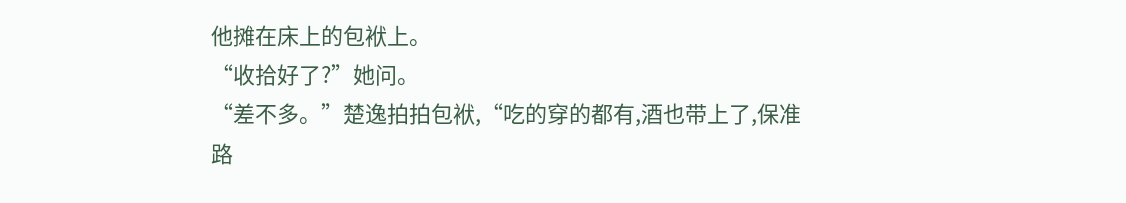他摊在床上的包袱上。
“收拾好了?”她问。
“差不多。”楚逸拍拍包袱,“吃的穿的都有,酒也带上了,保准路